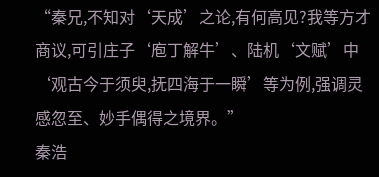“秦兄,不知对‘天成’之论,有何高见?我等方才商议,可引庄子‘庖丁解牛’、陆机‘文赋’中‘观古今于须臾,抚四海于一瞬’等为例,强调灵感忽至、妙手偶得之境界。”
秦浩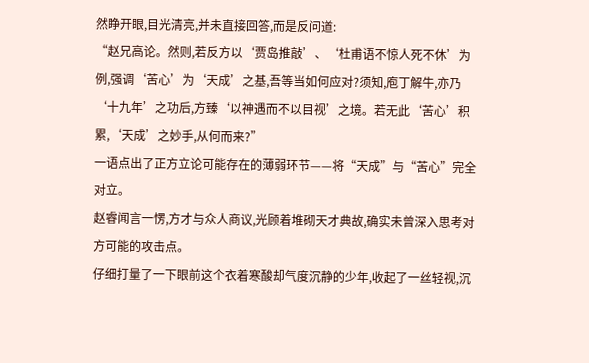然睁开眼,目光清亮,并未直接回答,而是反问道:
“赵兄高论。然则,若反方以‘贾岛推敲’、‘杜甫语不惊人死不休’为例,强调‘苦心’为‘天成’之基,吾等当如何应对?须知,庖丁解牛,亦乃‘十九年’之功后,方臻‘以神遇而不以目视’之境。若无此‘苦心’积累,‘天成’之妙手,从何而来?”
一语点出了正方立论可能存在的薄弱环节——将“天成”与“苦心”完全对立。
赵睿闻言一愣,方才与众人商议,光顾着堆砌天才典故,确实未曾深入思考对方可能的攻击点。
仔细打量了一下眼前这个衣着寒酸却气度沉静的少年,收起了一丝轻视,沉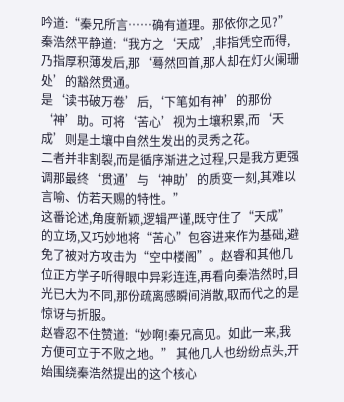吟道:“秦兄所言……确有道理。那依你之见?”
秦浩然平静道:“我方之‘天成’,非指凭空而得,乃指厚积薄发后,那‘蓦然回首,那人却在灯火阑珊处’的豁然贯通。
是‘读书破万卷’后,‘下笔如有神’的那份‘神’助。可将‘苦心’视为土壤积累,而‘天成’则是土壤中自然生发出的灵秀之花。
二者并非割裂,而是循序渐进之过程,只是我方更强调那最终‘贯通’与‘神助’的质变一刻,其难以言喻、仿若天赐的特性。”
这番论述,角度新颖,逻辑严谨,既守住了“天成”的立场,又巧妙地将“苦心”包容进来作为基础,避免了被对方攻击为“空中楼阁”。赵睿和其他几位正方学子听得眼中异彩连连,再看向秦浩然时,目光已大为不同,那份疏离感瞬间消散,取而代之的是惊讶与折服。
赵睿忍不住赞道:“妙啊!秦兄高见。如此一来,我方便可立于不败之地。” 其他几人也纷纷点头,开始围绕秦浩然提出的这个核心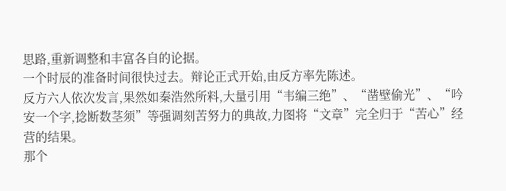思路,重新调整和丰富各自的论据。
一个时辰的准备时间很快过去。辩论正式开始,由反方率先陈述。
反方六人依次发言,果然如秦浩然所料,大量引用“韦编三绝”、“凿壁偷光”、“吟安一个字,捻断数茎须”等强调刻苦努力的典故,力图将“文章”完全归于“苦心”经营的结果。
那个